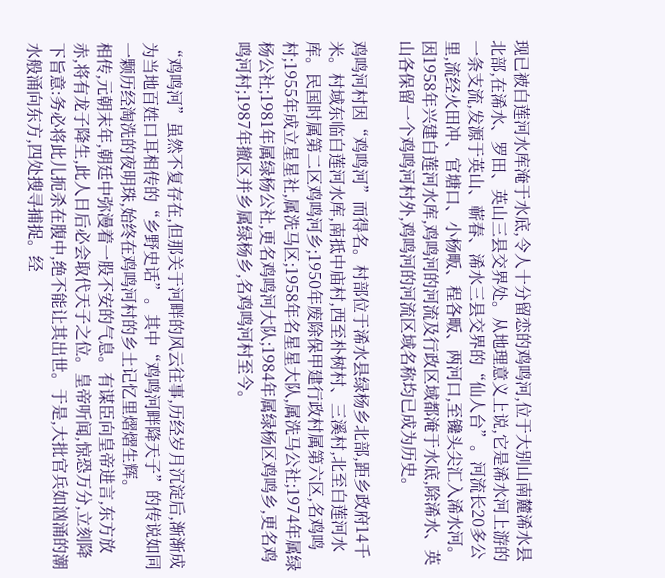现已被白莲河水库淹于水底,令人十分留恋的鸡鸣河,位于大别山南麓浠水县北部,在浠水、罗田、英山三县交界处。从地理意义上说,它是浠水河上游的一条支流,发源于英山、蕲春、浠水三县交界的“仙人台”。河流长20多公里,流经火田冲、官塘口、小杨畈、程各畈、两河口,至镵头尖汇入浠水河。因1958年兴建白莲河水库,鸡鸣河的河流及行政区域都淹于水底,除浠水、英山各保留一个鸡鸣河村外,鸡鸣河的河流区域名称均已成为历史。

鸡鸣河村因“鸡鸣河”而得名。村部位于浠水县绿杨乡北部,距乡政府14千米。村域东临白莲河水库,南抵中庙村,西至朴树村、三溪村,北至白莲河水库。民国时属第二区鸡鸣河乡;1950年废除保甲建行政村属第六区,名鸡鸣村;1955年成立星星社,属洗马区;1958年名星星大队,属洗马公社;1974年属绿杨公社;1981年属绿杨公社,更名鸡鸣河大队;1984年属绿杨区鸡鸣乡,更名鸡鸣河村;1987年撤区并乡属绿杨乡,名鸡鸣河村至今。


“鸡鸣河”虽然不复存在,但那关于河畔的风云往事,历经岁月沉淀后,渐渐成为当地百姓口耳相传的“乡野史话”。其中“鸡鸣河畔降天子”的传说如同一颗历经淘洗的夜明珠,始终在鸡鸣河村的乡土记忆里熠熠生辉。
相传,元朝末年,朝廷中弥漫着一股不安的气息。有谋臣向皇帝进言,东方放赤,将有龙子降生,此人日后必会取代天子之位。皇帝听闻,惊恐万分,立刻降下旨意:务必将此儿扼杀在腹中,绝不能让其出世。于是,大批官兵如汹涌的潮水般涌向东方,四处搜寻捕捉。经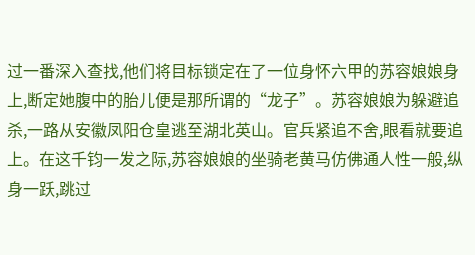过一番深入查找,他们将目标锁定在了一位身怀六甲的苏容娘娘身上,断定她腹中的胎儿便是那所谓的“龙子”。苏容娘娘为躲避追杀,一路从安徽凤阳仓皇逃至湖北英山。官兵紧追不舍,眼看就要追上。在这千钧一发之际,苏容娘娘的坐骑老黄马仿佛通人性一般,纵身一跃,跳过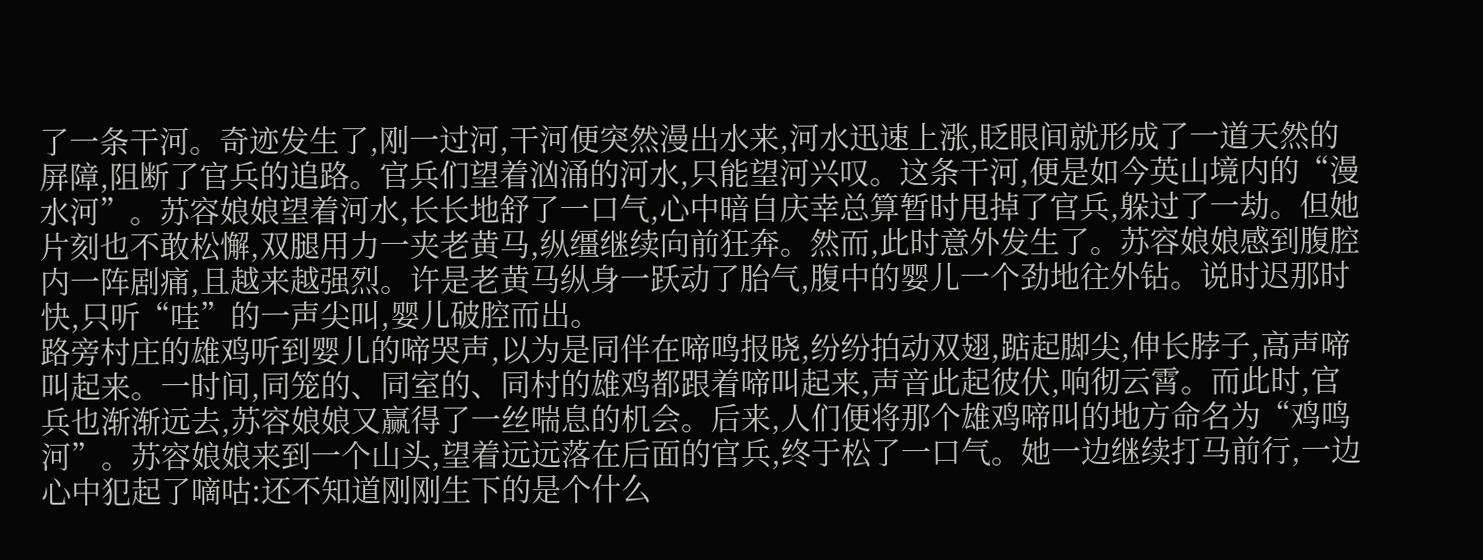了一条干河。奇迹发生了,刚一过河,干河便突然漫出水来,河水迅速上涨,眨眼间就形成了一道天然的屏障,阻断了官兵的追路。官兵们望着汹涌的河水,只能望河兴叹。这条干河,便是如今英山境内的“漫水河”。苏容娘娘望着河水,长长地舒了一口气,心中暗自庆幸总算暂时甩掉了官兵,躲过了一劫。但她片刻也不敢松懈,双腿用力一夹老黄马,纵缰继续向前狂奔。然而,此时意外发生了。苏容娘娘感到腹腔内一阵剧痛,且越来越强烈。许是老黄马纵身一跃动了胎气,腹中的婴儿一个劲地往外钻。说时迟那时快,只听“哇”的一声尖叫,婴儿破腔而出。
路旁村庄的雄鸡听到婴儿的啼哭声,以为是同伴在啼鸣报晓,纷纷拍动双翅,踮起脚尖,伸长脖子,高声啼叫起来。一时间,同笼的、同室的、同村的雄鸡都跟着啼叫起来,声音此起彼伏,响彻云霄。而此时,官兵也渐渐远去,苏容娘娘又赢得了一丝喘息的机会。后来,人们便将那个雄鸡啼叫的地方命名为“鸡鸣河”。苏容娘娘来到一个山头,望着远远落在后面的官兵,终于松了一口气。她一边继续打马前行,一边心中犯起了嘀咕:还不知道刚刚生下的是个什么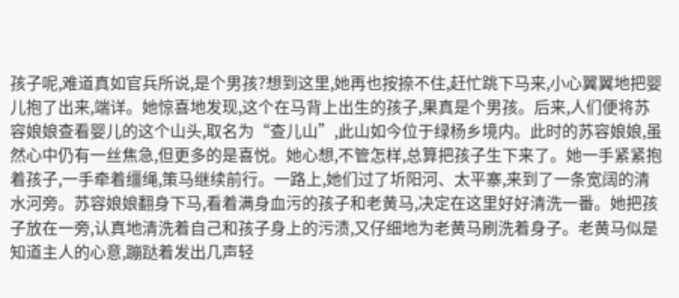孩子呢,难道真如官兵所说,是个男孩?想到这里,她再也按捺不住,赶忙跳下马来,小心翼翼地把婴儿抱了出来,端详。她惊喜地发现,这个在马背上出生的孩子,果真是个男孩。后来,人们便将苏容娘娘查看婴儿的这个山头,取名为“查儿山”,此山如今位于绿杨乡境内。此时的苏容娘娘,虽然心中仍有一丝焦急,但更多的是喜悦。她心想,不管怎样,总算把孩子生下来了。她一手紧紧抱着孩子,一手牵着缰绳,策马继续前行。一路上,她们过了圻阳河、太平寨,来到了一条宽阔的清水河旁。苏容娘娘翻身下马,看着满身血污的孩子和老黄马,决定在这里好好清洗一番。她把孩子放在一旁,认真地清洗着自己和孩子身上的污渍,又仔细地为老黄马刷洗着身子。老黄马似是知道主人的心意,蹦跶着发出几声轻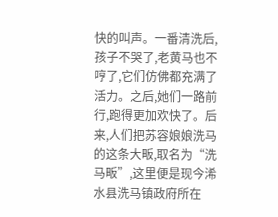快的叫声。一番清洗后,孩子不哭了,老黄马也不哼了,它们仿佛都充满了活力。之后,她们一路前行,跑得更加欢快了。后来,人们把苏容娘娘洗马的这条大畈,取名为“洗马畈”,这里便是现今浠水县洗马镇政府所在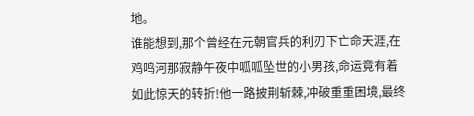地。
谁能想到,那个曾经在元朝官兵的利刃下亡命天涯,在鸡鸣河那寂静午夜中呱呱坠世的小男孩,命运竟有着如此惊天的转折!他一路披荆斩棘,冲破重重困境,最终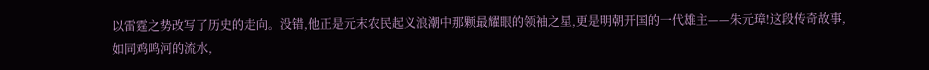以雷霆之势改写了历史的走向。没错,他正是元末农民起义浪潮中那颗最耀眼的领袖之星,更是明朝开国的一代雄主——朱元璋!这段传奇故事,如同鸡鸣河的流水,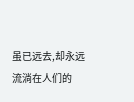虽已远去,却永远流淌在人们的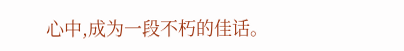心中,成为一段不朽的佳话。